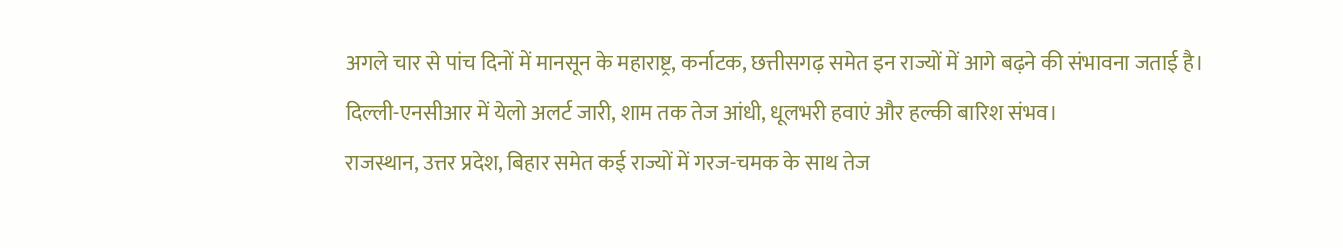अगले चार से पांच दिनों में मानसून के महाराष्ट्र, कर्नाटक, छत्तीसगढ़ समेत इन राज्यों में आगे बढ़ने की संभावना जताई है।
दिल्ली-एनसीआर में येलो अलर्ट जारी, शाम तक तेज आंधी, धूलभरी हवाएं और हल्की बारिश संभव।
राजस्थान, उत्तर प्रदेश, बिहार समेत कई राज्यों में गरज-चमक के साथ तेज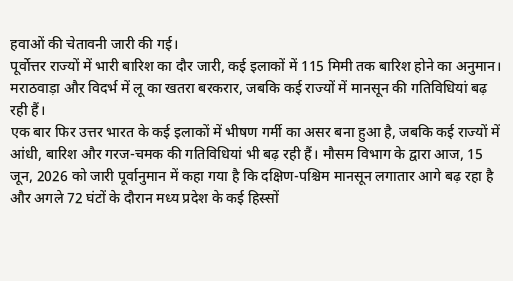हवाओं की चेतावनी जारी की गई।
पूर्वोत्तर राज्यों में भारी बारिश का दौर जारी, कई इलाकों में 115 मिमी तक बारिश होने का अनुमान।
मराठवाड़ा और विदर्भ में लू का खतरा बरकरार, जबकि कई राज्यों में मानसून की गतिविधियां बढ़ रही हैं।
एक बार फिर उत्तर भारत के कई इलाकों में भीषण गर्मी का असर बना हुआ है, जबकि कई राज्यों में आंधी, बारिश और गरज-चमक की गतिविधियां भी बढ़ रही हैं। मौसम विभाग के द्वारा आज, 15 जून, 2026 को जारी पूर्वानुमान में कहा गया है कि दक्षिण-पश्चिम मानसून लगातार आगे बढ़ रहा है और अगले 72 घंटों के दौरान मध्य प्रदेश के कई हिस्सों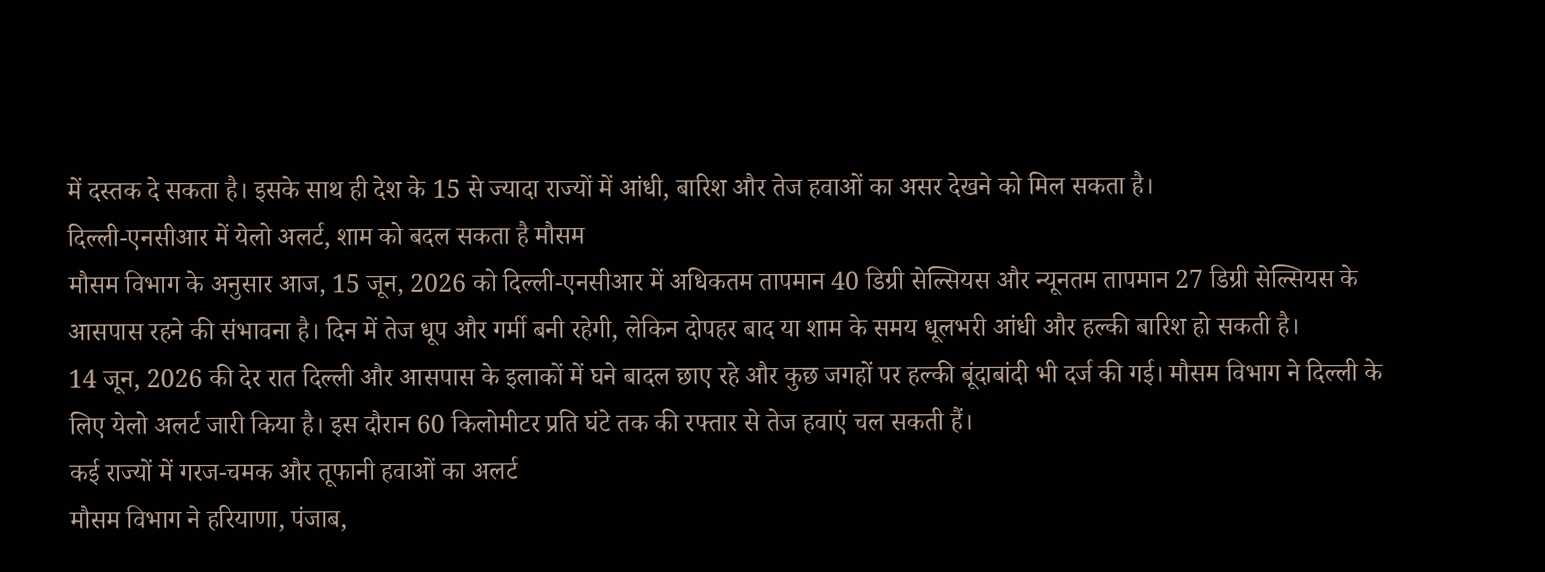में दस्तक दे सकता है। इसके साथ ही देश के 15 से ज्यादा राज्यों में आंधी, बारिश और तेज हवाओं का असर देखने को मिल सकता है।
दिल्ली-एनसीआर में येलो अलर्ट, शाम को बदल सकता है मौसम
मौसम विभाग के अनुसार आज, 15 जून, 2026 को दिल्ली-एनसीआर में अधिकतम तापमान 40 डिग्री सेल्सियस और न्यूनतम तापमान 27 डिग्री सेल्सियस के आसपास रहने की संभावना है। दिन में तेज धूप और गर्मी बनी रहेगी, लेकिन दोपहर बाद या शाम के समय धूलभरी आंधी और हल्की बारिश हो सकती है।
14 जून, 2026 की देर रात दिल्ली और आसपास के इलाकों में घने बादल छाए रहे और कुछ जगहों पर हल्की बूंदाबांदी भी दर्ज की गई। मौसम विभाग ने दिल्ली के लिए येलो अलर्ट जारी किया है। इस दौरान 60 किलोमीटर प्रति घंटे तक की रफ्तार से तेज हवाएं चल सकती हैं।
कई राज्यों में गरज-चमक और तूफानी हवाओं का अलर्ट
मौसम विभाग ने हरियाणा, पंजाब,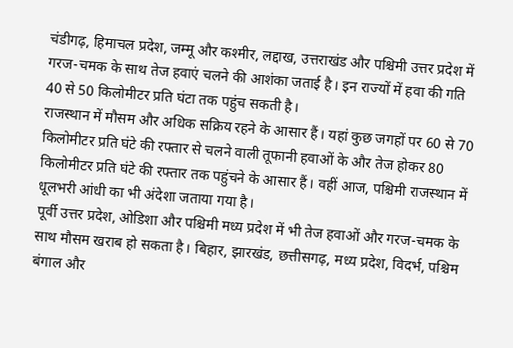चंडीगढ़, हिमाचल प्रदेश, जम्मू और कश्मीर, लद्दाख, उत्तराखंड और पश्चिमी उत्तर प्रदेश में गरज-चमक के साथ तेज हवाएं चलने की आशंका जताई है। इन राज्यों में हवा की गति 40 से 50 किलोमीटर प्रति घंटा तक पहुंच सकती है।
राजस्थान में मौसम और अधिक सक्रिय रहने के आसार हैं। यहां कुछ जगहों पर 60 से 70 किलोमीटर प्रति घंटे की रफ्तार से चलने वाली तूफानी हवाओं के और तेज होकर 80 किलोमीटर प्रति घंटे की रफ्तार तक पहुंचने के आसार हैं। वहीं आज, पश्चिमी राजस्थान में धूलभरी आंधी का भी अंदेशा जताया गया है।
पूर्वी उत्तर प्रदेश, ओडिशा और पश्चिमी मध्य प्रदेश में भी तेज हवाओं और गरज-चमक के साथ मौसम खराब हो सकता है। बिहार, झारखंड, छत्तीसगढ़, मध्य प्रदेश, विदर्भ, पश्चिम बंगाल और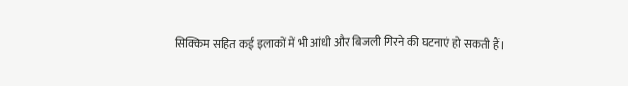सिक्किम सहित कई इलाकों में भी आंधी और बिजली गिरने की घटनाएं हो सकती हैं।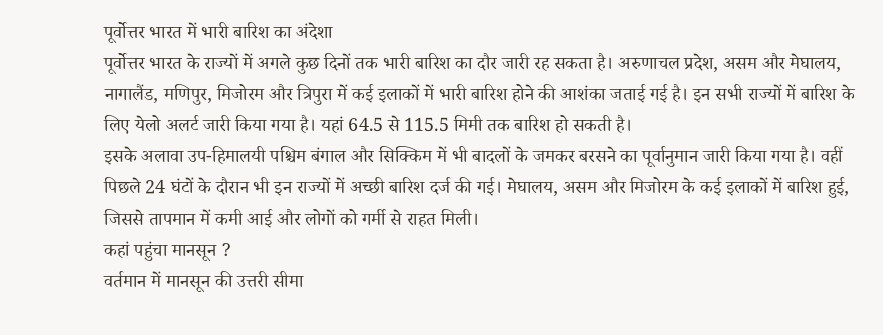पूर्वोत्तर भारत में भारी बारिश का अंदेशा
पूर्वोत्तर भारत के राज्यों में अगले कुछ दिनों तक भारी बारिश का दौर जारी रह सकता है। अरुणाचल प्रदेश, असम और मेघालय, नागालैंड, मणिपुर, मिजोरम और त्रिपुरा में कई इलाकों में भारी बारिश होने की आशंका जताई गई है। इन सभी राज्यों में बारिश के लिए येलो अलर्ट जारी किया गया है। यहां 64.5 से 115.5 मिमी तक बारिश हो सकती है।
इसके अलावा उप-हिमालयी पश्चिम बंगाल और सिक्किम में भी बादलों के जमकर बरसने का पूर्वानुमान जारी किया गया है। वहीं पिछले 24 घंटों के दौरान भी इन राज्यों में अच्छी बारिश दर्ज की गई। मेघालय, असम और मिजोरम के कई इलाकों में बारिश हुई, जिससे तापमान में कमी आई और लोगों को गर्मी से राहत मिली।
कहां पहुंचा मानसून ?
वर्तमान में मानसून की उत्तरी सीमा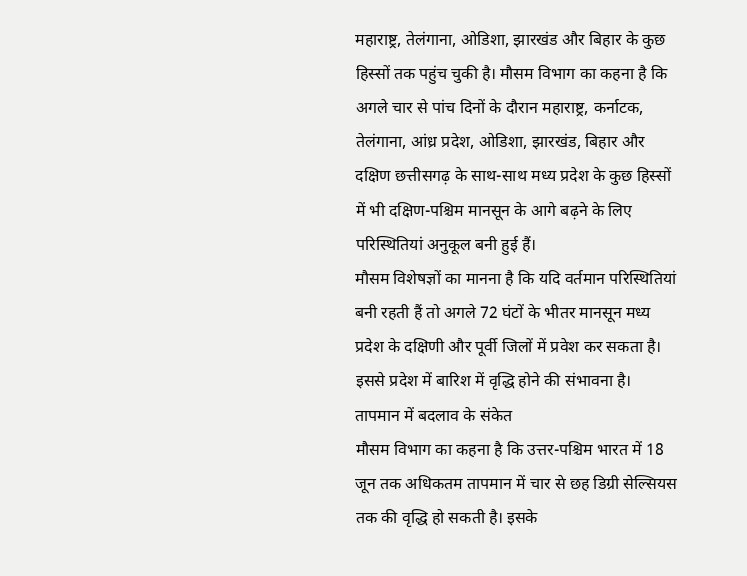महाराष्ट्र, तेलंगाना, ओडिशा, झारखंड और बिहार के कुछ हिस्सों तक पहुंच चुकी है। मौसम विभाग का कहना है कि अगले चार से पांच दिनों के दौरान महाराष्ट्र, कर्नाटक, तेलंगाना, आंध्र प्रदेश, ओडिशा, झारखंड, बिहार और दक्षिण छत्तीसगढ़ के साथ-साथ मध्य प्रदेश के कुछ हिस्सों में भी दक्षिण-पश्चिम मानसून के आगे बढ़ने के लिए परिस्थितियां अनुकूल बनी हुई हैं।
मौसम विशेषज्ञों का मानना है कि यदि वर्तमान परिस्थितियां बनी रहती हैं तो अगले 72 घंटों के भीतर मानसून मध्य प्रदेश के दक्षिणी और पूर्वी जिलों में प्रवेश कर सकता है। इससे प्रदेश में बारिश में वृद्धि होने की संभावना है।
तापमान में बदलाव के संकेत
मौसम विभाग का कहना है कि उत्तर-पश्चिम भारत में 18 जून तक अधिकतम तापमान में चार से छह डिग्री सेल्सियस तक की वृद्धि हो सकती है। इसके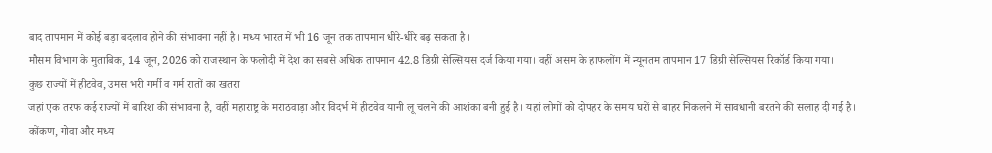बाद तापमान में कोई बड़ा बदलाव होने की संभावना नहीं है। मध्य भारत में भी 16 जून तक तापमान धीरे-धीरे बढ़ सकता है।
मौसम विभाग के मुताबिक, 14 जून, 2026 को राजस्थान के फलोदी में देश का सबसे अधिक तापमान 42.8 डिग्री सेल्सियस दर्ज किया गया। वहीं असम के हाफलोंग में न्यूनतम तापमान 17 डिग्री सेल्सियस रिकॉर्ड किया गया।
कुछ राज्यों में हीटवेव, उमस भरी गर्मी व गर्म रातों का खतरा
जहां एक तरफ कई राज्यों में बारिश की संभावना है, वहीं महाराष्ट्र के मराठवाड़ा और विदर्भ में हीटवेव यानी लू चलने की आशंका बनी हुई है। यहां लोगों को दोपहर के समय घरों से बाहर निकलने में सावधानी बरतने की सलाह दी गई है।
कोंकण, गोवा और मध्य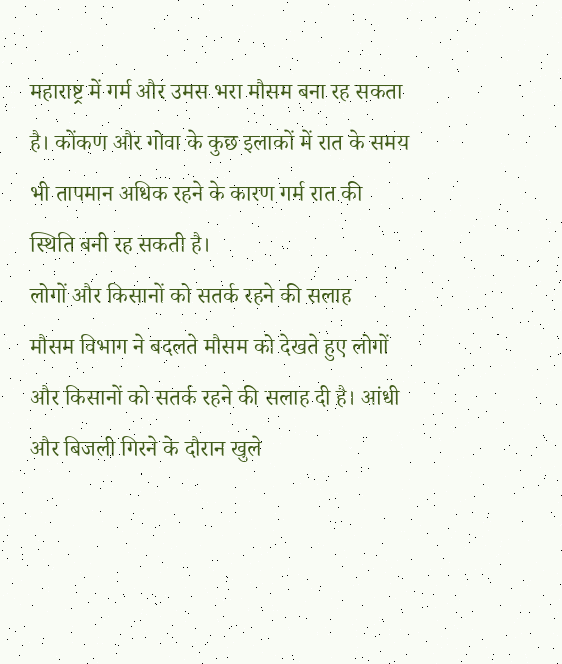महाराष्ट्र में गर्म और उमस भरा मौसम बना रह सकता है। कोंकण और गोवा के कुछ इलाकों में रात के समय भी तापमान अधिक रहने के कारण गर्म रात की स्थिति बनी रह सकती है।
लोगों और किसानों को सतर्क रहने की सलाह
मौसम विभाग ने बदलते मौसम को देखते हुए लोगों और किसानों को सतर्क रहने की सलाह दी है। आंधी और बिजली गिरने के दौरान खुले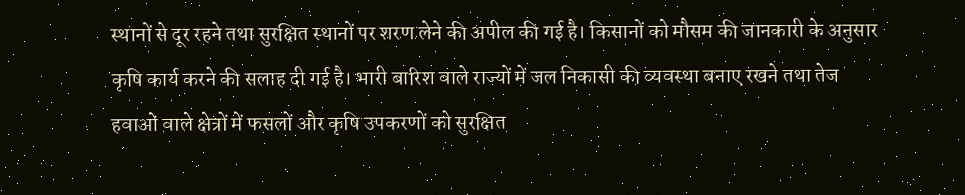स्थानों से दूर रहने तथा सुरक्षित स्थानों पर शरण लेने की अपील की गई है। किसानों को मौसम की जानकारी के अनुसार कृषि कार्य करने की सलाह दी गई है। भारी बारिश वाले राज्यों में जल निकासी की व्यवस्था बनाए रखने तथा तेज हवाओं वाले क्षेत्रों में फसलों और कृषि उपकरणों को सुरक्षित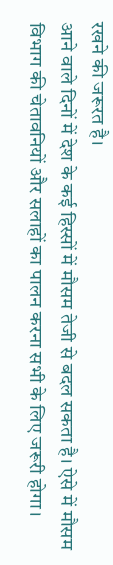रखने की जरूरत है।
आने वाले दिनों में देश के कई हिस्सों में मौसम तेजी से बदल सकता है। ऐसे में मौसम विभाग की चेतावनियों और सलाहों का पालन करना सभी के लिए जरूरी होगा।